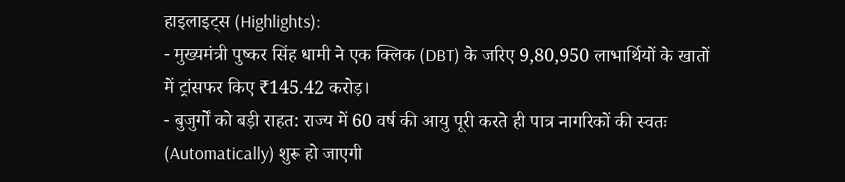हाइलाइट्स (Highlights):
- मुख्यमंत्री पुष्कर सिंह धामी ने एक क्लिक (DBT) के जरिए 9,80,950 लाभार्थियों के खातों में ट्रांसफर किए ₹145.42 करोड़।
- बुजुर्गों को बड़ी राहत: राज्य में 60 वर्ष की आयु पूरी करते ही पात्र नागरिकों की स्वतः (Automatically) शुरू हो जाएगी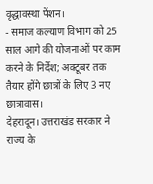वृद्धावस्था पेंशन।
- समाज कल्याण विभाग को 25 साल आगे की योजनाओं पर काम करने के निर्देश; अक्टूबर तक तैयार होंगे छात्रों के लिए 3 नए छात्रावास।
देहरादून। उत्तराखंड सरकार ने राज्य के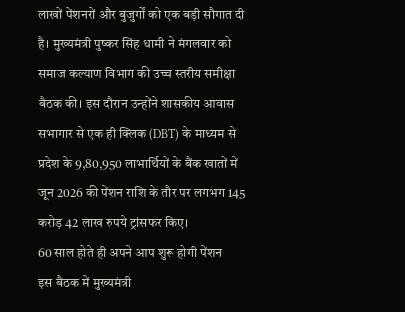लाखों पेंशनरों और बुजुर्गों को एक बड़ी सौगात दी है। मुख्यमंत्री पुष्कर सिंह धामी ने मंगलवार को समाज कल्याण विभाग की उच्च स्तरीय समीक्षा बैठक की। इस दौरान उन्होंने शासकीय आवास सभागार से एक ही क्लिक (DBT) के माध्यम से प्रदेश के 9,80,950 लाभार्थियों के बैंक खातों में जून 2026 की पेंशन राशि के तौर पर लगभग 145 करोड़ 42 लाख रुपये ट्रांसफर किए।
60 साल होते ही अपने आप शुरू होगी पेंशन
इस बैठक में मुख्यमंत्री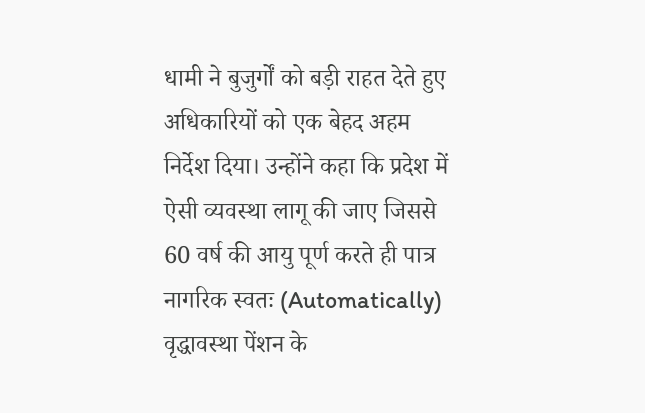धामी ने बुजुर्गों को बड़ी राहत देते हुए अधिकारियों को एक बेहद अहम निर्देश दिया। उन्होंने कहा कि प्रदेश में ऐसी व्यवस्था लागू की जाए जिससे 60 वर्ष की आयु पूर्ण करते ही पात्र नागरिक स्वतः (Automatically) वृद्धावस्था पेंशन के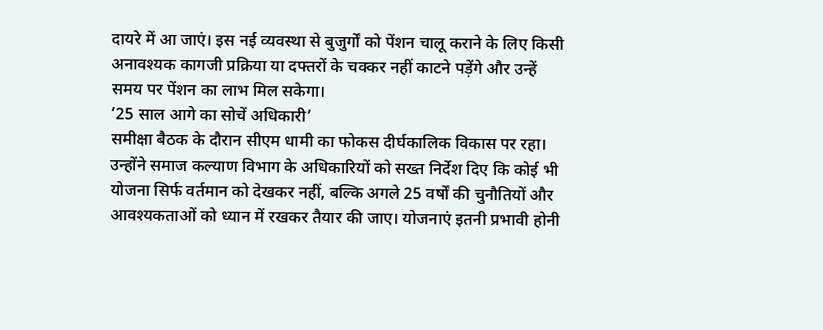दायरे में आ जाएं। इस नई व्यवस्था से बुजुर्गों को पेंशन चालू कराने के लिए किसी अनावश्यक कागजी प्रक्रिया या दफ्तरों के चक्कर नहीं काटने पड़ेंगे और उन्हें समय पर पेंशन का लाभ मिल सकेगा।
’25 साल आगे का सोचें अधिकारी’
समीक्षा बैठक के दौरान सीएम धामी का फोकस दीर्घकालिक विकास पर रहा। उन्होंने समाज कल्याण विभाग के अधिकारियों को सख्त निर्देश दिए कि कोई भी योजना सिर्फ वर्तमान को देखकर नहीं, बल्कि अगले 25 वर्षों की चुनौतियों और आवश्यकताओं को ध्यान में रखकर तैयार की जाए। योजनाएं इतनी प्रभावी होनी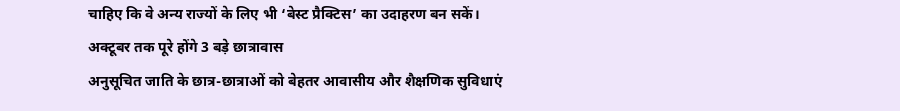चाहिए कि वे अन्य राज्यों के लिए भी ‘बेस्ट प्रैक्टिस’ का उदाहरण बन सकें।
अक्टूबर तक पूरे होंगे 3 बड़े छात्रावास
अनुसूचित जाति के छात्र-छात्राओं को बेहतर आवासीय और शैक्षणिक सुविधाएं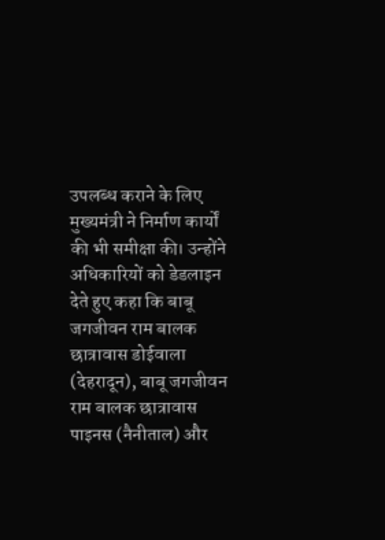उपलब्ध कराने के लिए मुख्यमंत्री ने निर्माण कार्यों की भी समीक्षा की। उन्होंने अधिकारियों को डेडलाइन देते हुए कहा कि बाबू जगजीवन राम बालक छात्रावास डोईवाला (देहरादून), बाबू जगजीवन राम बालक छात्रावास पाइनस (नैनीताल) और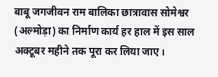बाबू जगजीवन राम बालिका छात्रावास सोमेश्वर (अल्मोड़ा) का निर्माण कार्य हर हाल में इस साल अक्टूबर महीने तक पूरा कर लिया जाए।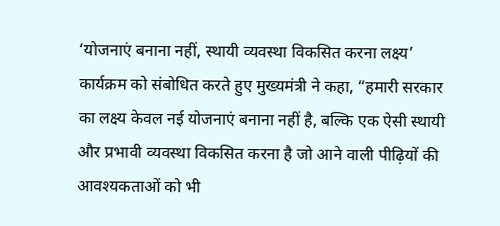‘योजनाएं बनाना नहीं, स्थायी व्यवस्था विकसित करना लक्ष्य’ कार्यक्रम को संबोधित करते हुए मुख्यमंत्री ने कहा, “हमारी सरकार का लक्ष्य केवल नई योजनाएं बनाना नहीं है, बल्कि एक ऐसी स्थायी और प्रभावी व्यवस्था विकसित करना है जो आने वाली पीढ़ियों की आवश्यकताओं को भी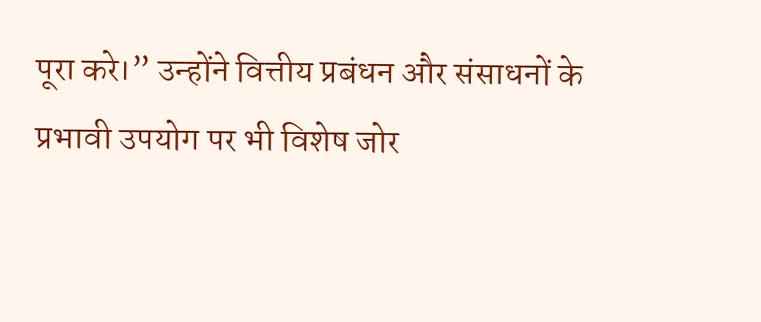पूरा करे।” उन्होंने वित्तीय प्रबंधन और संसाधनों के प्रभावी उपयोग पर भी विशेष जोर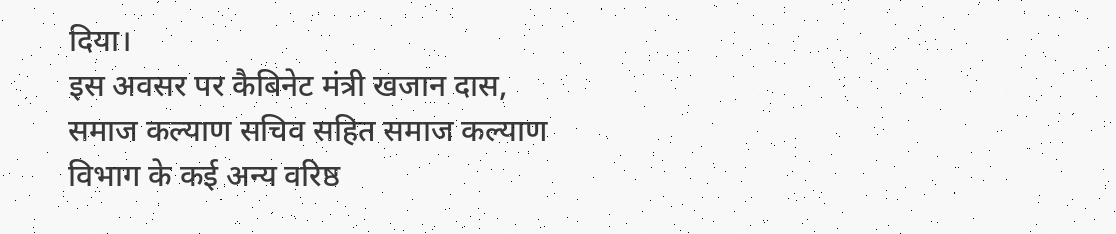दिया।
इस अवसर पर कैबिनेट मंत्री खजान दास, समाज कल्याण सचिव सहित समाज कल्याण विभाग के कई अन्य वरिष्ठ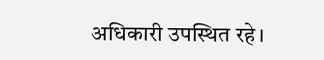अधिकारी उपस्थित रहे।